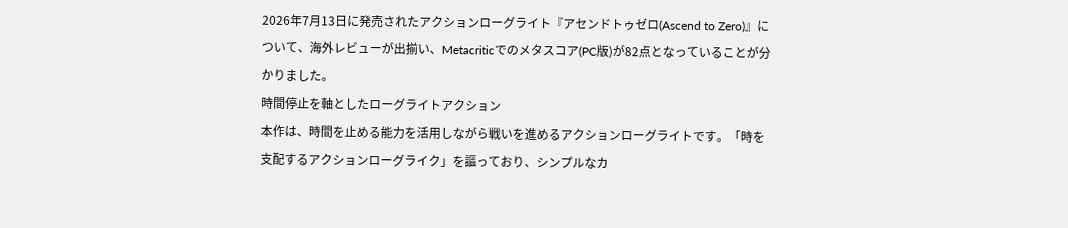2026年7月13日に発売されたアクションローグライト『アセンドトゥゼロ(Ascend to Zero)』について、海外レビューが出揃い、Metacriticでのメタスコア(PC版)が82点となっていることが分かりました。
時間停止を軸としたローグライトアクション
本作は、時間を止める能力を活用しながら戦いを進めるアクションローグライトです。「時を支配するアクションローグライク」を謳っており、シンプルなカ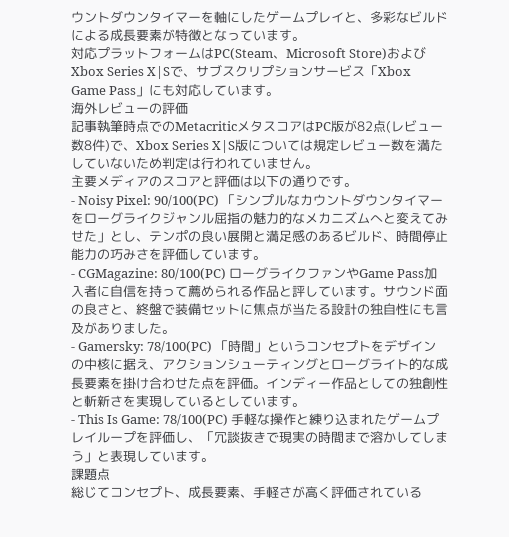ウントダウンタイマーを軸にしたゲームプレイと、多彩なビルドによる成長要素が特徴となっています。
対応プラットフォームはPC(Steam、Microsoft Store)およびXbox Series X|Sで、サブスクリプションサービス「Xbox Game Pass」にも対応しています。
海外レビューの評価
記事執筆時点でのMetacriticメタスコアはPC版が82点(レビュー数8件)で、Xbox Series X|S版については規定レビュー数を満たしていないため判定は行われていません。
主要メディアのスコアと評価は以下の通りです。
- Noisy Pixel: 90/100(PC) 「シンプルなカウントダウンタイマーをローグライクジャンル屈指の魅力的なメカニズムへと変えてみせた」とし、テンポの良い展開と満足感のあるビルド、時間停止能力の巧みさを評価しています。
- CGMagazine: 80/100(PC) ローグライクファンやGame Pass加入者に自信を持って薦められる作品と評しています。サウンド面の良さと、終盤で装備セットに焦点が当たる設計の独自性にも言及がありました。
- Gamersky: 78/100(PC) 「時間」というコンセプトをデザインの中核に据え、アクションシューティングとローグライト的な成長要素を掛け合わせた点を評価。インディー作品としての独創性と斬新さを実現しているとしています。
- This Is Game: 78/100(PC) 手軽な操作と練り込まれたゲームプレイループを評価し、「冗談抜きで現実の時間まで溶かしてしまう」と表現しています。
課題点
総じてコンセプト、成長要素、手軽さが高く評価されている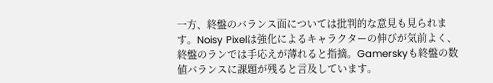一方、終盤のバランス面については批判的な意見も見られます。Noisy Pixelは強化によるキャラクターの伸びが気前よく、終盤のランでは手応えが薄れると指摘。Gamerskyも終盤の数値バランスに課題が残ると言及しています。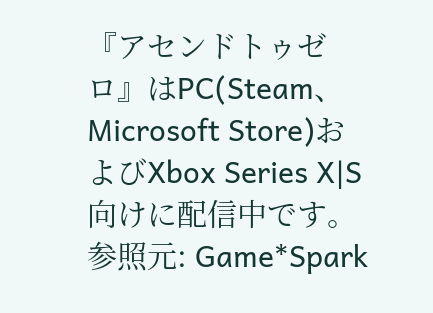『アセンドトゥゼロ』はPC(Steam、Microsoft Store)およびXbox Series X|S向けに配信中です。
参照元: Game*Spark